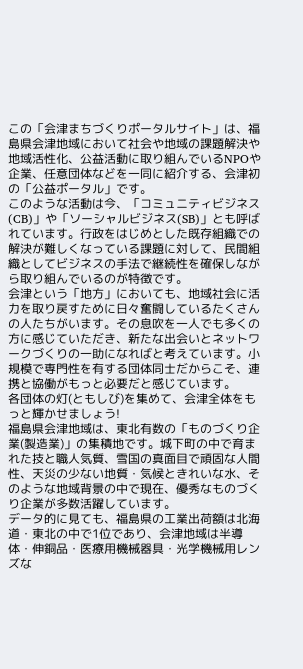この「会津まちづくりポータルサイト」は、福島県会津地域において社会や地域の課題解決や地域活性化、公益活動に取り組んでいるNPOや企業、任意団体などを一同に紹介する、会津初の「公益ポータル」です。
このような活動は今、「コミュニティビジネス(CB)」や「ソーシャルビジネス(SB)」とも呼ばれています。行政をはじめとした既存組織での解決が難しくなっている課題に対して、民間組織としてビジネスの手法で継続性を確保しながら取り組んでいるのが特徴です。
会津という「地方」においても、地域社会に活力を取り戻すために日々奮闘しているたくさんの人たちがいます。その息吹を一人でも多くの方に感じていただき、新たな出会いとネットワークづくりの一助になればと考えています。小規模で専門性を有する団体同士だからこそ、連携と協働がもっと必要だと感じています。
各団体の灯(ともしび)を集めて、会津全体をもっと輝かせましょう!
福島県会津地域は、東北有数の「ものづくり企業(製造業)」の集積地です。城下町の中で育まれた技と職人気質、雪国の真面目で頑固な人間性、天災の少ない地質・気候ときれいな水、そのような地域背景の中で現在、優秀なものづくり企業が多数活躍しています。
データ的に見ても、福島県の工業出荷額は北海道・東北の中で1位であり、会津地域は半導体・伸銅品・医療用機械器具・光学機械用レンズな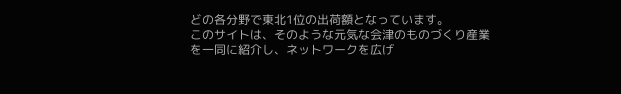どの各分野で東北1位の出荷額となっています。
このサイトは、そのような元気な会津のものづくり産業を一同に紹介し、ネットワークを広げ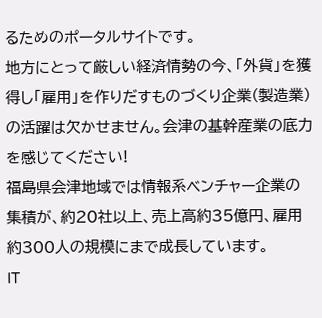るためのポータルサイトです。
地方にとって厳しい経済情勢の今、「外貨」を獲得し「雇用」を作りだすものづくり企業(製造業)の活躍は欠かせません。会津の基幹産業の底力を感じてください!
福島県会津地域では情報系ベンチャー企業の集積が、約20社以上、売上高約35億円、雇用約300人の規模にまで成長しています。
IT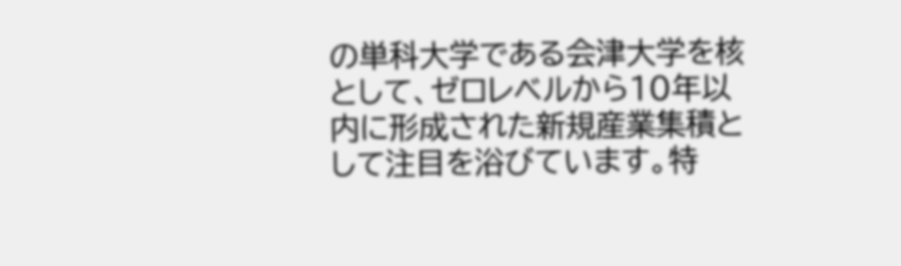の単科大学である会津大学を核として、ゼロレベルから10年以内に形成された新規産業集積として注目を浴びています。特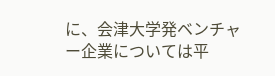に、会津大学発ベンチャー企業については平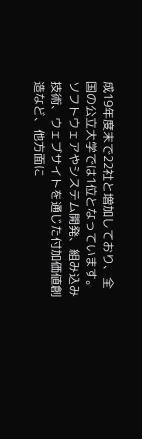成19年度末で22社と増加しており、全国の公立大学では1位となっています。
ソフトウェアやシステム開発、組み込み技術、ウェブサイトを通じた付加価値創造など、他方面に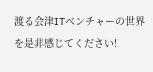渡る会津ITベンチャーの世界を是非感じてください!